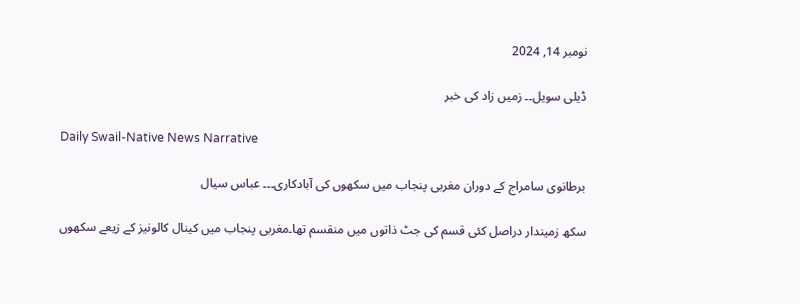نومبر 14, 2024

ڈیلی سویل۔۔ زمیں زاد کی خبر

Daily Swail-Native News Narrative

برطانوی سامراج کے دوران مغربی پنجاب میں سکھوں کی آبادکاری۔۔۔ عباس سیال

سکھ زمیندار دراصل کئی قسم کی جٹ ذاتوں میں منقسم تھا۔مغربی پنجاب میں کینال کالونیز کے زیعے سکھوں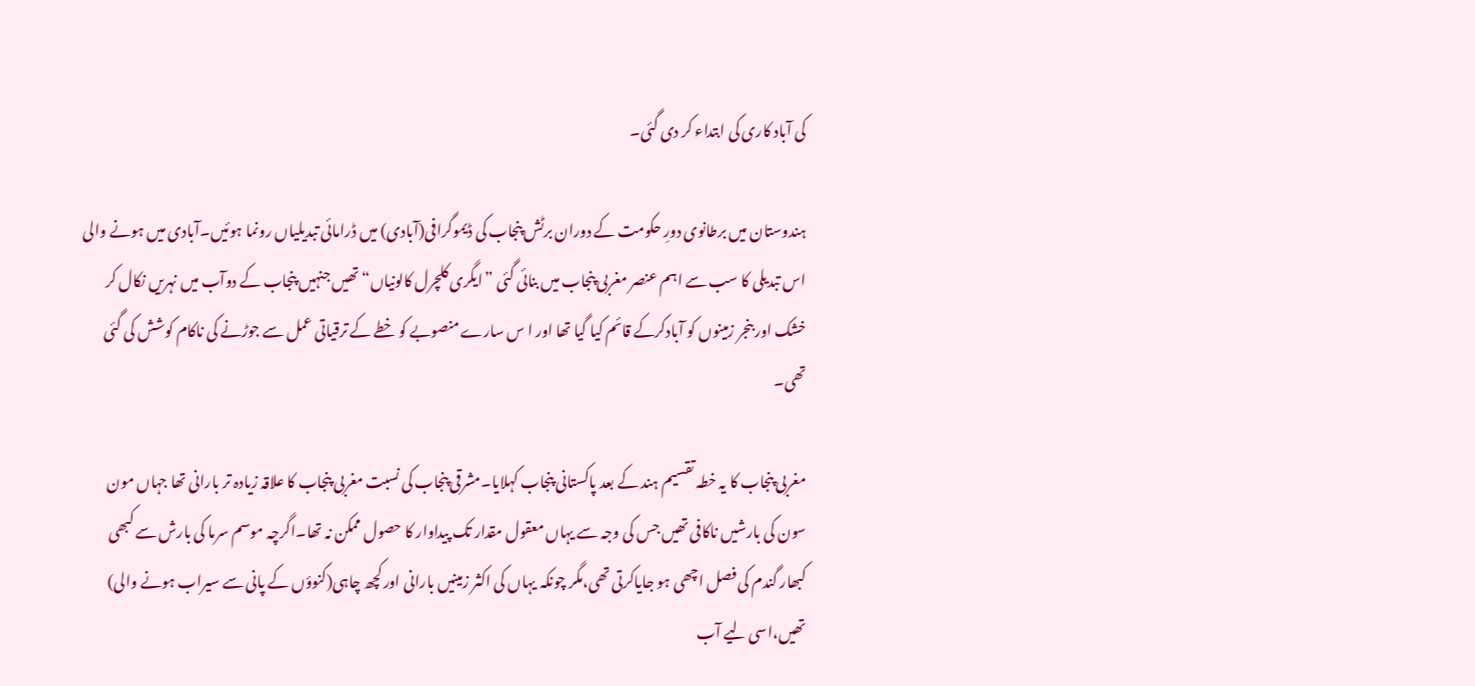کی آباد کاری کی ابتداء کر دی گئی۔

ہندوستان میں برطانوی دورِ حکومت کے دوران برٹش پنجاب کی ڈیموگرافی(آبادی) میں ڈرامائی تبدیلیاں رونما ہوئیں۔آبادی میں ہونے والی اس تبدیلی کا سب سے اہم عنصر مغربی پنجاب میں بنائی گئی ”ایگری کلچرل کالونیاں“ تھیں جنہیں پنجاب کے دوآب میں نہریں نکال کر خشک اور بنجر زمینوں کو آبادکرکے قائم کیا گیا تھا اور ا س سارے منصوبے کو خطے کے ترقیاتی عمل سے جوڑنے کی ناکام کوشش کی گئی تھی۔

مغربی پنجاب کا یہ خطہ تقسیم ہند کے بعد پاکستانی پنجاب کہلایا۔مشرقی پنجاب کی نسبت مغربی پنجاب کا علاقہ زیادہ تر بارانی تھا جہاں مون سون کی بارشیں ناکافی تھیں جس کی وجہ سے یہاں معقول مقدار تک پیداوار کا حصول ممکن نہ تھا۔اگرچہ موسم سرما کی بارش سے کبھی کبھار گندم کی فصل اچھی ہو جایاکرتی تھی،مگر چونکہ یہاں کی اکثر زمینیں بارانی اور کچھ چاہی(کنوؤں کے پانی سے سیراب ہونے والی) تھیں،اسی لیے آب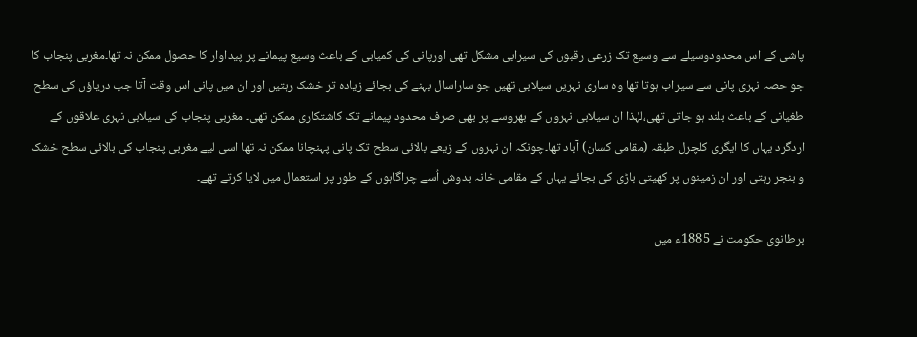پاشی کے اس محدودوسیلے سے وسیع تک زرعی رقبوں کی سیرابی مشکل تھی اورپانی کی کمیابی کے باعث وسیع پیمانے پر پیداوار کا حصول ممکن نہ تھا۔مغربی پنجاب کا جو حصہ نہری پانی سے سیراب ہوتا تھا وہ ساری نہریں سیلابی تھیں جو ساراسال بہنے کی بجائے زیادہ تر خشک رہتیں اور ان میں پانی اس وقت آتا جب دریاؤں کی سطح طغیانی کے باعث بلند ہو جاتی تھی،لہٰذا ان سیلابی نہروں کے بھروسے پر بھی صرف محدود پیمانے تک کاشتکاری ممکن تھی۔ مغربی پنجاب کی سیلابی نہری علاقوں کے اردگرد یہاں کا ایگری کلچرل طبقہ (مقامی کسان) آباد تھا۔چونکہ ان نہروں کے زیعے بالائی سطح تک پانی پہنچانا ممکن نہ تھا اسی لیے مغربی پنجاب کی بالائی سطح خشک و بنجر رہتی اور ان زمینوں پر کھیتی باڑی کی بجائے یہاں کے مقامی خانہ بدوش اُسے چراگاہوں کے طور پر استعمال میں لایا کرتے تھے۔

برطانوی حکومت نے 1885ء میں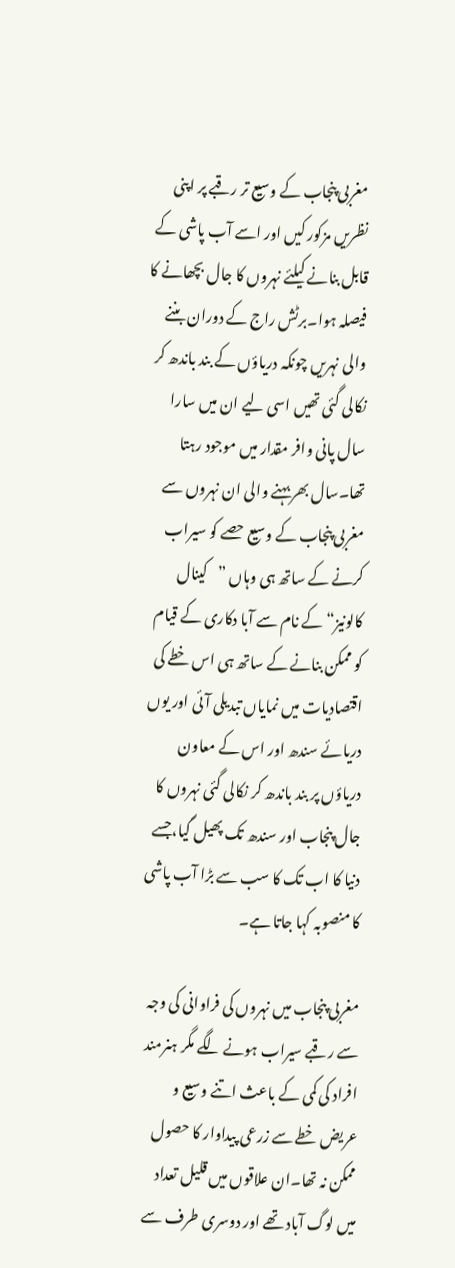مغربی پنجاب کے وسیع تر رقبے پر اپنی نظریں مزکور کیں اور اسے آب پاشی کے قابل بنانے کیلئے نہروں کا جال بچھانے کا فیصلہ ہوا۔برٹش راج کے دوران بننے والی نہریں چونکہ دریاؤں کے بند باندھ کر نکالی گئی تھیں اسی لیے ان میں سارا سال پانی وافر مقدار میں موجود رہتا تھا۔سال بھر بہنے والی ان نہروں سے مغربی پنجاب کے وسیع حصے کو سیراب کرنے کے ساتھ ہی وہاں ”کینال کالونیز“ کے نام سے آبا دکاری کے قیام کو ممکن بنانے کے ساتھ ہی اس خطے کی اقتصادیات میں نمایاں تبدیلی آئی اور یوں دریائے سندھ اور اس کے معاون دریاؤں پر بند باندھ کر نکالی گئی نہروں کا جال پنجاب اور سندھ تک پھیل گیا،جسے دنیا کا اب تک کا سب سے بڑا آب پاشی کا منصوبہ کہا جاتا ہے۔

مغربی پنجاب میں نہروں کی فراوانی کی وجہ سے رقبے سیراب ہونے لگے مگر ہنرمند افراد کی کمی کے باعث اتنے وسیع و عریض خطے سے زرعی پیداوار کا حصول ممکن نہ تھا۔ان علاقوں میں قلیل تعداد میں لوگ آباد تھے اور دوسری طرف سے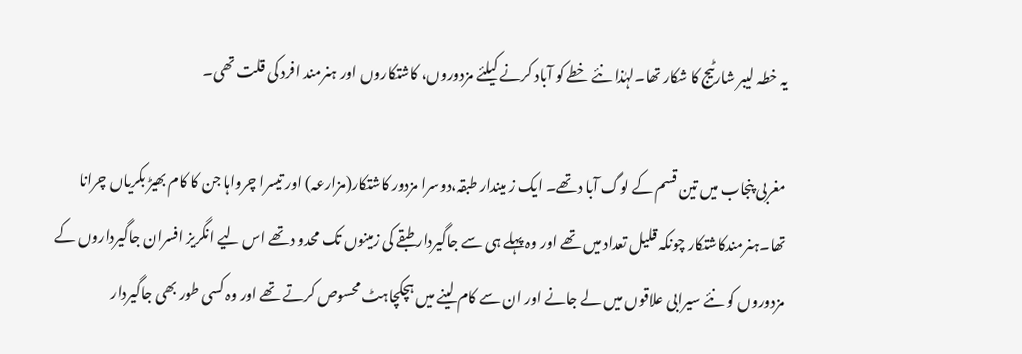یہ خطہ لیبر شارٹیج کا شکار تھا۔لہٰذا نئے خطے کو آباد کرنے کیلئے مزدوروں، کاشتکاروں اور ہنرمند افرد کی قلت تھی۔

مغربی پنجاب میں تین قسم کے لوگ آبا دتھے۔ ایک ز میندار طبقہ،دوسرا مزدور کاشتکار(مزارعہ) اور تیسرا چرواہا جن کا کام بھیڑ بکریاں چرانا تھا۔ہنرمندکاشتکار چونکہ قلیل تعداد میں تھے اور وہ پہلے ہی سے جاگیردار طبقے کی زمینوں تک محدو دتھے اس لیے انگریز افسران جاگیرداروں کے مزدوروں کو نئے سیرابی علاقوں میں لے جانے اور ان سے کام لینے میں ہچکچاہٹ محسوص کرتے تھے اور وہ کسی طور بھی جاگیردار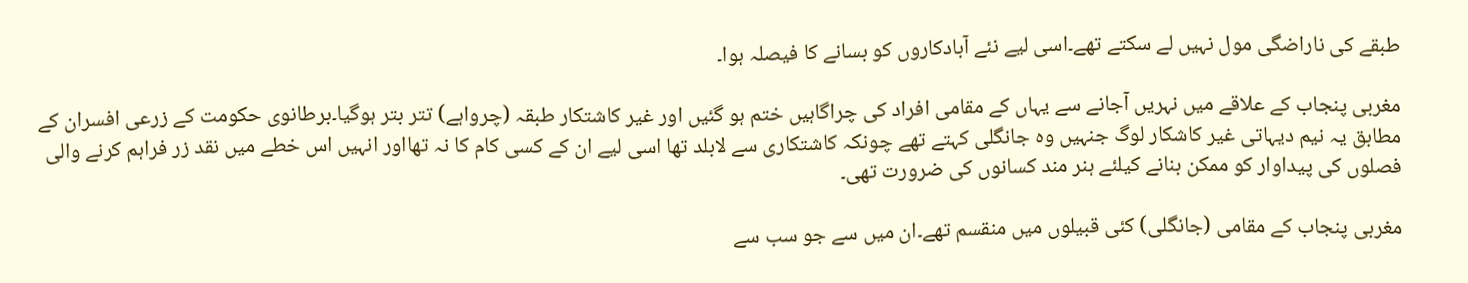طبقے کی ناراضگی مول نہیں لے سکتے تھے۔اسی لیے نئے آبادکاروں کو بسانے کا فیصلہ ہوا۔

مغربی پنجاب کے علاقے میں نہریں آجانے سے یہاں کے مقامی افراد کی چراگاہیں ختم ہو گئیں اور غیر کاشتکار طبقہ (چرواہے) تتر بتر ہوگیا۔برطانوی حکومت کے زرعی افسران کے مطابق یہ نیم دیہاتی غیر کاشکار لوگ جنہیں وہ جانگلی کہتے تھے چونکہ کاشتکاری سے لابلد تھا اسی لیے ان کے کسی کام کا نہ تھااور انہیں اس خطے میں نقد زر فراہم کرنے والی فصلوں کی پیداوار کو ممکن بنانے کیلئے ہنر مند کسانوں کی ضرورت تھی۔

مغربی پنجاب کے مقامی (جانگلی) کئی قبیلوں میں منقسم تھے۔ان میں سے جو سب سے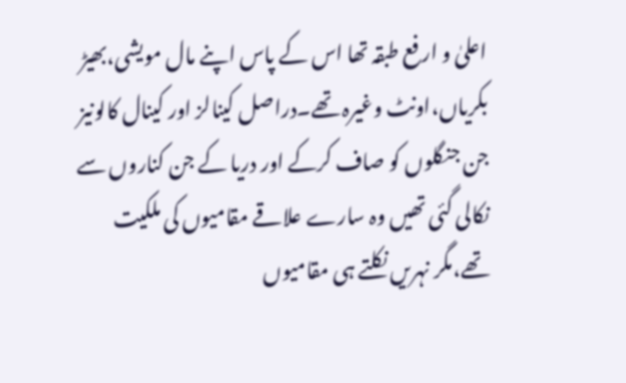اعلیٰ و ارفع طبقہ تھا اس کے پاس اپنے مال مویشی،بھیڑ بکریاں،اونٹ وغیرہ تھے۔دراصل کینالز اور کینال کالونیز جن جنگلوں کو صاف کرکے اور دریا کے جن کناروں سے نکالی گئی تھیں وہ سارے علاقے مقامیوں کی ملکیت تھے،مگر نہریں نکلتے ہی مقامیوں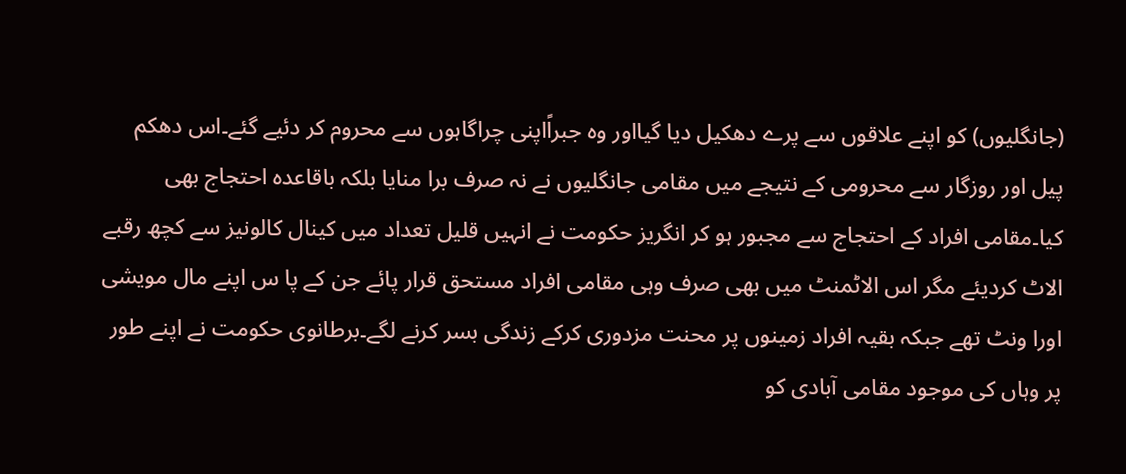(جانگلیوں) کو اپنے علاقوں سے پرے دھکیل دیا گیااور وہ جبراًاپنی چراگاہوں سے محروم کر دئیے گئے۔اس دھکم پیل اور روزگار سے محرومی کے نتیجے میں مقامی جانگلیوں نے نہ صرف برا منایا بلکہ باقاعدہ احتجاج بھی کیا۔مقامی افراد کے احتجاج سے مجبور ہو کر انگریز حکومت نے انہیں قلیل تعداد میں کینال کالونیز سے کچھ رقبے الاٹ کردیئے مگر اس الاٹمنٹ میں بھی صرف وہی مقامی افراد مستحق قرار پائے جن کے پا س اپنے مال مویشی اورا ونٹ تھے جبکہ بقیہ افراد زمینوں پر محنت مزدوری کرکے زندگی بسر کرنے لگے۔برطانوی حکومت نے اپنے طور پر وہاں کی موجود مقامی آبادی کو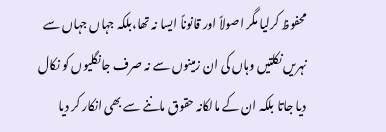محفوظ کرلیا مگر اصولاً اور قانوناً ایسا نہ تھا،بلکہ جہاں جہاں سے نہریں نکلتیں وہاں کی ان زمینوں سے نہ صرف جانگلیوں کو نکال دیا جاتا بلکہ ان کے مالکانہ حقوق ماننے سے بھی انکار کر دیا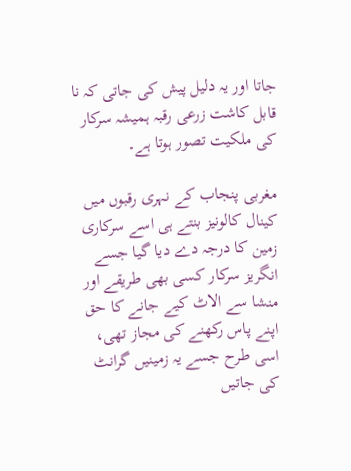جاتا اور یہ دلیل پیش کی جاتی کہ نا قابل کاشت زرعی رقبہ ہمیشہ سرکار کی ملکیت تصور ہوتا ہے۔

مغربی پنجاب کے نہری رقبوں میں کینال کالونیز بنتے ہی اسے سرکاری زمین کا درجہ دے دیا گیا جسے انگریز سرکار کسی بھی طریقے اور منشا سے الاٹ کیے جانے کا حق اپنے پاس رکھنے کی مجاز تھی، اسی طرح جسے یہ زمینیں گرانٹ کی جاتیں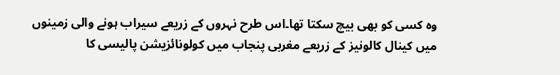وہ کسی کو بھی بیچ سکتا تھا۔اس طرح نہروں کے زریعے سیراب ہونے والی زمینوں میں کینال کالونیز کے زریعے مغربی پنجاب میں کولونائزیشن پالیسی کا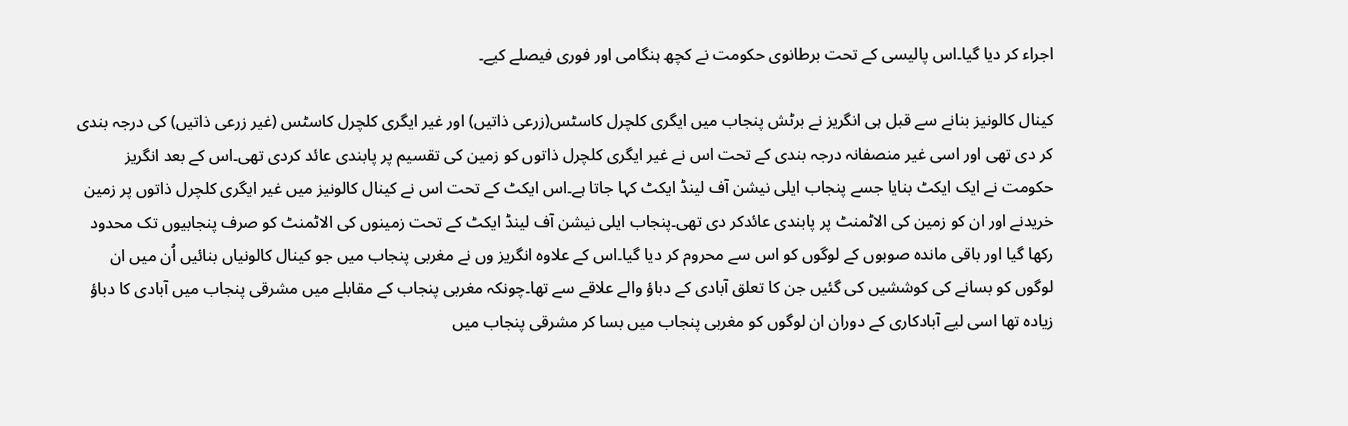اجراء کر دیا گیا۔اس پالیسی کے تحت برطانوی حکومت نے کچھ ہنگامی اور فوری فیصلے کیے۔

کینال کالونیز بنانے سے قبل ہی انگریز نے برٹش پنجاب میں ایگری کلچرل کاسٹس(زرعی ذاتیں) اور غیر ایگری کلچرل کاسٹس (غیر زرعی ذاتیں) کی درجہ بندی کر دی تھی اور اسی غیر منصفانہ درجہ بندی کے تحت اس نے غیر ایگری کلچرل ذاتوں کو زمین کی تقسیم پر پابندی عائد کردی تھی۔اس کے بعد انگریز حکومت نے ایک ایکٹ بنایا جسے پنجاب ایلی نیشن آف لینڈ ایکٹ کہا جاتا ہے۔اس ایکٹ کے تحت اس نے کینال کالونیز میں غیر ایگری کلچرل ذاتوں پر زمین خریدنے اور ان کو زمین کی الاٹمنٹ پر پابندی عائدکر دی تھی۔پنجاب ایلی نیشن آف لینڈ ایکٹ کے تحت زمینوں کی الاٹمنٹ کو صرف پنجابیوں تک محدود رکھا گیا اور باقی ماندہ صوبوں کے لوگوں کو اس سے محروم کر دیا گیا۔اس کے علاوہ انگریز وں نے مغربی پنجاب میں جو کینال کالونیاں بنائیں اُن میں ان لوگوں کو بسانے کی کوششیں کی گئیں جن کا تعلق آبادی کے دباؤ والے علاقے سے تھا۔چونکہ مغربی پنجاب کے مقابلے میں مشرقی پنجاب میں آبادی کا دباؤ زیادہ تھا اسی لیے آبادکاری کے دوران ان لوگوں کو مغربی پنجاب میں بسا کر مشرقی پنجاب میں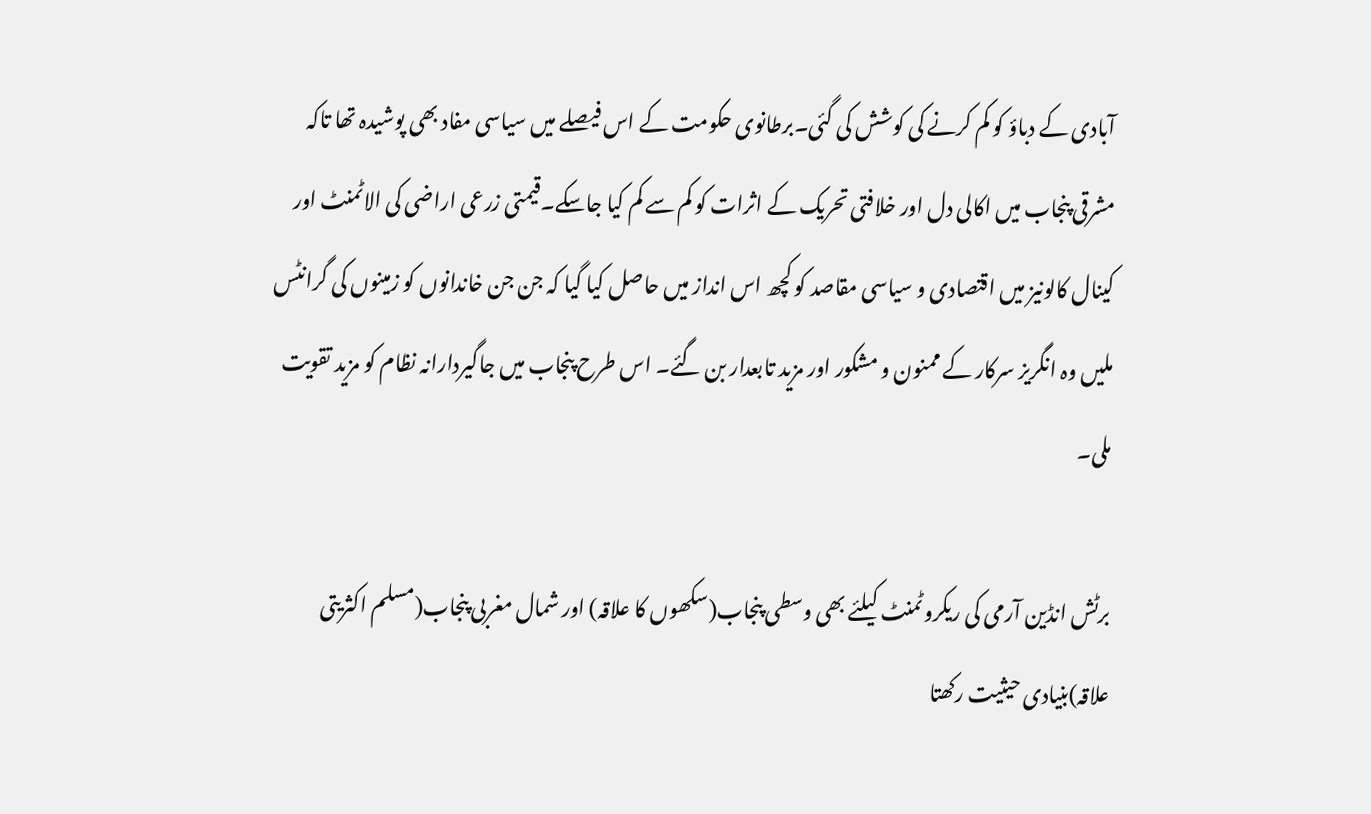آبادی کے دباؤ کو کم کرنے کی کوشش کی گئی۔برطانوی حکومت کے اس فیصلے میں سیاسی مفاد بھی پوشیدہ تھا تاکہ مشرقی پنجاب میں اکالی دل اور خلافتی تحریک کے اثرات کو کم سے کم کیا جاسکے۔قیمتی زرعی اراضی کی الاٹمنٹ اور کینال کالونیز میں اقتصادی و سیاسی مقاصد کو کچھ اس انداز میں حاصل کیا گیا کہ جن جن خاندانوں کو زمینوں کی گرانٹس ملیں وہ انگریز سرکار کے ممنون و مشکور اور مزید تابعدار بن گئے۔ اس طرح پنجاب میں جاگیردارانہ نظام کو مزید تقویت ملی۔

برٹش انڈین آرمی کی ریکروٹمنٹ کیلئے بھی وسطی پنجاب(سکھوں کا علاقہ) اور شمال مغربی پنجاب(مسلم اکثریتی علاقہ)بنیادی حیثیت رکھتا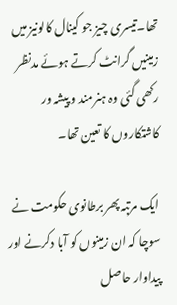تھا۔تیسری چیز جو کینال کالونیز میں زمینیں گرانٹ کرتے ہوئے مدنظر رکھی گئی وہ ہنرمند و پیشہ ور کاشتکاروں کا تعین تھا۔

ایک مرتبہ پھر برطانوی حکومت نے سوچا کہ ان زمینوں کو آبا دکرنے اور پیداوار حاصل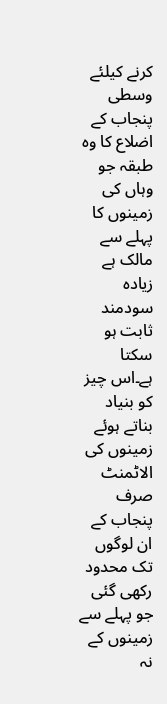کرنے کیلئے وسطی پنجاب کے اضلاع کا وہ طبقہ جو وہاں کی زمینوں کا پہلے سے مالک ہے زیادہ سودمند ثابت ہو سکتا ہے۔اس چیز کو بنیاد بناتے ہوئے زمینوں کی الاٹمنٹ صرف پنجاب کے ان لوگوں تک محدود رکھی گئی جو پہلے سے زمینوں کے نہ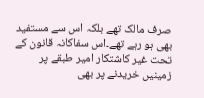صرف مالک تھے بلکہ اس سے مستفید بھی ہو رہے تھے۔اس سفاکانہ قانون کے تحت غیر کاشتکار امیر طبقے پر زمینیں خریدنے پر بھی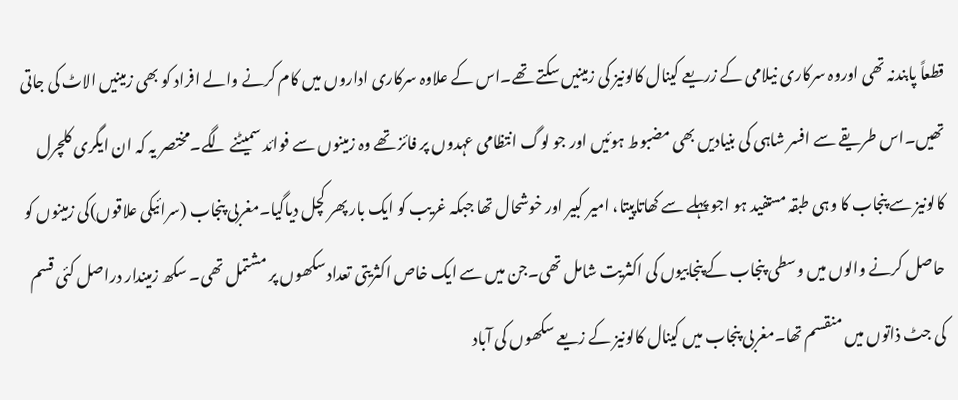قطعاً پابندنہ تھی اوروہ سرکاری نیلامی کے زریعے کینال کالونیز کی زمینیں سکتے تھے۔اس کے علاوہ سرکاری اداروں میں کام کرنے والے افراد کو بھی زمینیں الاٹ کی جاتی تھیں۔اس طریقے سے افسر شاہی کی بنیادیں بھی مضبوط ہوئیں اور جو لوگ انتظامی عہدوں پر فائز تھے وہ زمینوں سے فوائد سمیٹنے لگے۔مختصر یہ کہ ان ایگری کلچرل کالونیز سے پنجاب کا وہی طبقہ مستفید ہو اجو پہلے سے کھاتاپیتا، امیر کبیر اور خوشحال تھا جبکہ غریب کو ایک بار پھر کچل دیاگیا۔مغربی پنجاب (سرائیکی علاقوں)کی زمینوں کو حاصل کرنے والوں میں وسطی پنجاب کے پنجابیوں کی اکثریت شامل تھی۔جن میں سے ایک خاص اکثریتی تعداد سکھوں پر مشتمل تھی۔ سکھ زمیندار دراصل کئی قسم کی جٹ ذاتوں میں منقسم تھا۔مغربی پنجاب میں کینال کالونیز کے زیعے سکھوں کی آباد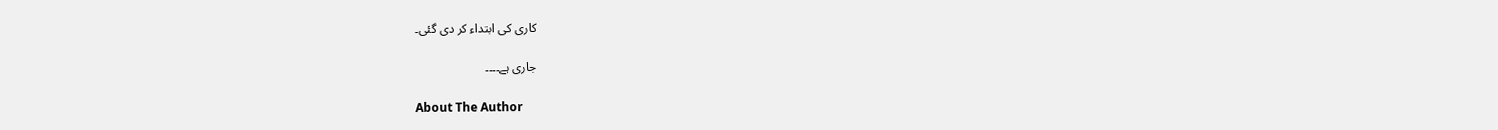کاری کی ابتداء کر دی گئی۔

جاری ہے۔۔۔۔

About The Author